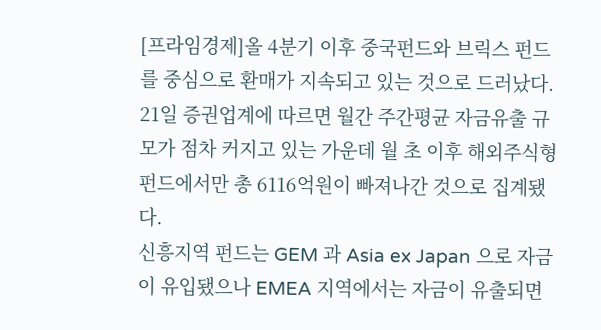[프라임경제]올 4분기 이후 중국펀드와 브릭스 펀드를 중심으로 환매가 지속되고 있는 것으로 드러났다.
21일 증권업계에 따르면 월간 주간평균 자금유출 규모가 점차 커지고 있는 가운데 월 초 이후 해외주식형펀드에서만 총 6116억원이 빠져나간 것으로 집계됐다.
신흥지역 펀드는 GEM 과 Asia ex Japan 으로 자금이 유입됐으나 EMEA 지역에서는 자금이 유출되면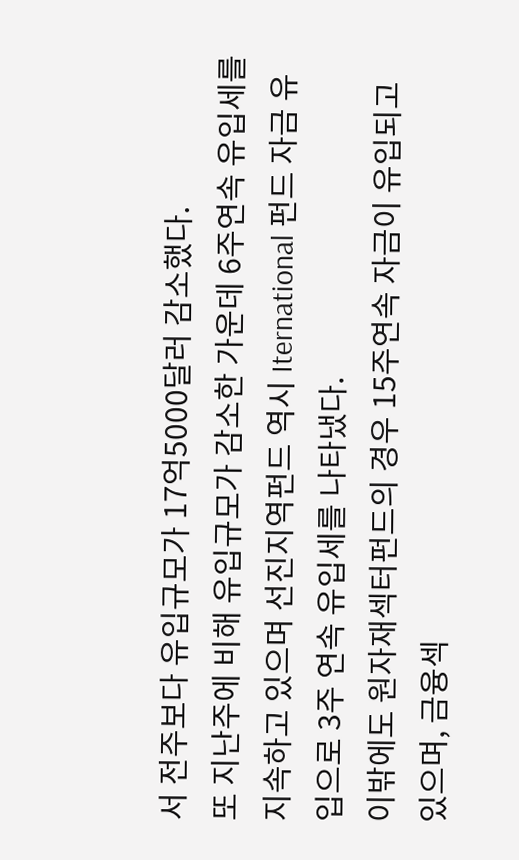서 전주보다 유입규모가 17억5000달러 감소했다.
또 지난주에 비해 유입규모가 감소한 가운데 6주연속 유입세를 지속하고 있으며 선진지역펀드 역시 Iternational 펀드 자금 유입으로 3주 연속 유입세를 나타냈다.
이밖에도 원자재섹터펀드의 경우 15주연속 자금이 유입되고 있으며, 금융섹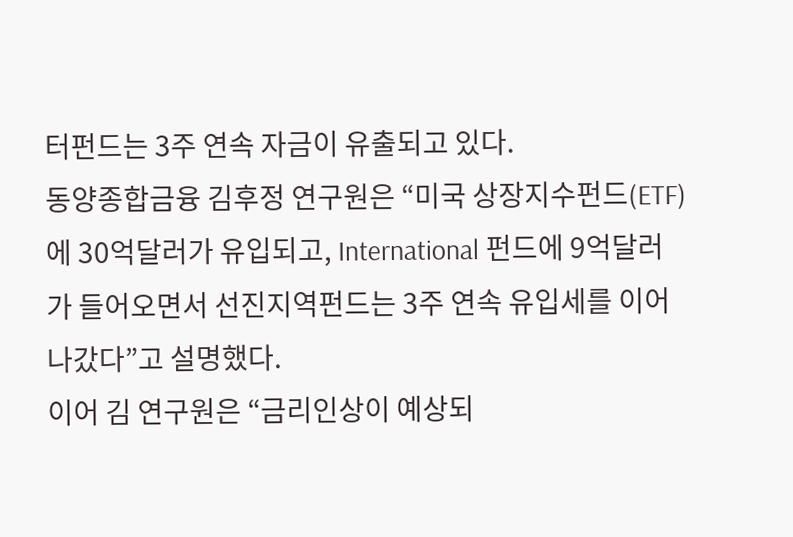터펀드는 3주 연속 자금이 유출되고 있다.
동양종합금융 김후정 연구원은 “미국 상장지수펀드(ETF)에 30억달러가 유입되고, International 펀드에 9억달러가 들어오면서 선진지역펀드는 3주 연속 유입세를 이어나갔다”고 설명했다.
이어 김 연구원은 “금리인상이 예상되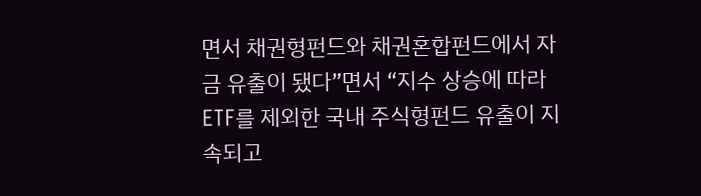면서 채권형펀드와 채권혼합펀드에서 자금 유출이 됐다”면서 “지수 상승에 따라 ETF를 제외한 국내 주식형펀드 유출이 지속되고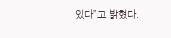있다”고 밝혔다.